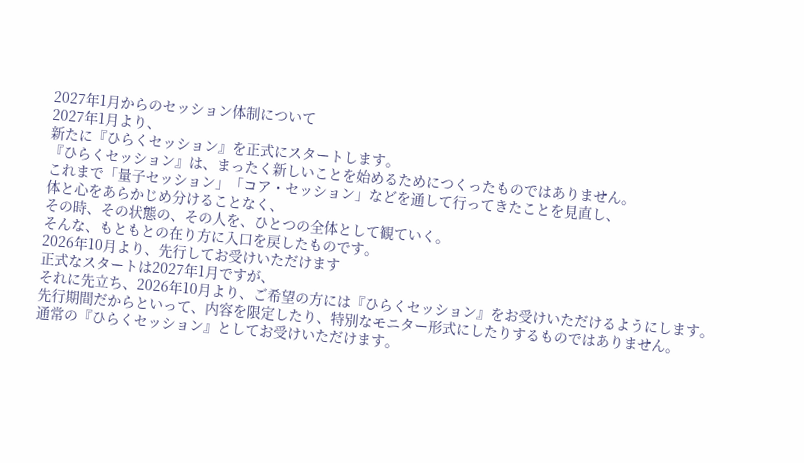2027年1月からのセッション体制について
2027年1月より、
新たに『ひらくセッション』を正式にスタートします。
『ひらくセッション』は、まったく新しいことを始めるためにつくったものではありません。
これまで「量子セッション」「コア・セッション」などを通して行ってきたことを見直し、
体と心をあらかじめ分けることなく、
その時、その状態の、その人を、ひとつの全体として観ていく。
そんな、もともとの在り方に入口を戻したものです。
2026年10月より、先行してお受けいただけます
正式なスタートは2027年1月ですが、
それに先立ち、2026年10月より、ご希望の方には『ひらくセッション』をお受けいただけるようにします。
先行期間だからといって、内容を限定したり、特別なモニター形式にしたりするものではありません。
通常の『ひらくセッション』としてお受けいただけます。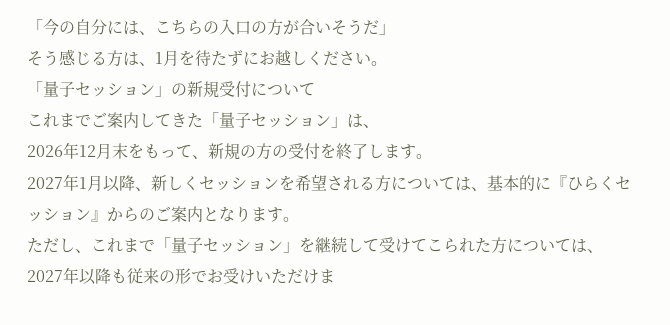「今の自分には、こちらの入口の方が合いそうだ」
そう感じる方は、1月を待たずにお越しください。
「量子セッション」の新規受付について
これまでご案内してきた「量子セッション」は、
2026年12月末をもって、新規の方の受付を終了します。
2027年1月以降、新しくセッションを希望される方については、基本的に『ひらくセッション』からのご案内となります。
ただし、これまで「量子セッション」を継続して受けてこられた方については、2027年以降も従来の形でお受けいただけま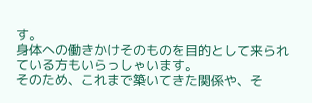す。
身体への働きかけそのものを目的として来られている方もいらっしゃいます。
そのため、これまで築いてきた関係や、そ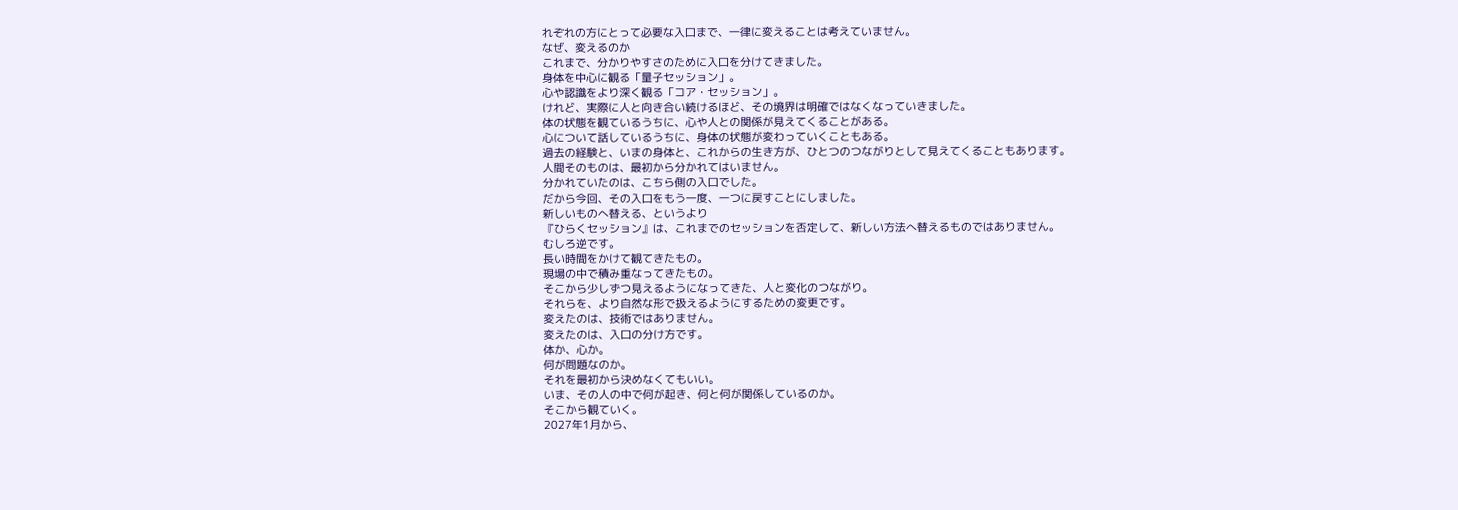れぞれの方にとって必要な入口まで、一律に変えることは考えていません。
なぜ、変えるのか
これまで、分かりやすさのために入口を分けてきました。
身体を中心に観る「量子セッション」。
心や認識をより深く観る「コア・セッション」。
けれど、実際に人と向き合い続けるほど、その境界は明確ではなくなっていきました。
体の状態を観ているうちに、心や人との関係が見えてくることがある。
心について話しているうちに、身体の状態が変わっていくこともある。
過去の経験と、いまの身体と、これからの生き方が、ひとつのつながりとして見えてくることもあります。
人間そのものは、最初から分かれてはいません。
分かれていたのは、こちら側の入口でした。
だから今回、その入口をもう一度、一つに戻すことにしました。
新しいものへ替える、というより
『ひらくセッション』は、これまでのセッションを否定して、新しい方法へ替えるものではありません。
むしろ逆です。
長い時間をかけて観てきたもの。
現場の中で積み重なってきたもの。
そこから少しずつ見えるようになってきた、人と変化のつながり。
それらを、より自然な形で扱えるようにするための変更です。
変えたのは、技術ではありません。
変えたのは、入口の分け方です。
体か、心か。
何が問題なのか。
それを最初から決めなくてもいい。
いま、その人の中で何が起き、何と何が関係しているのか。
そこから観ていく。
2027年1月から、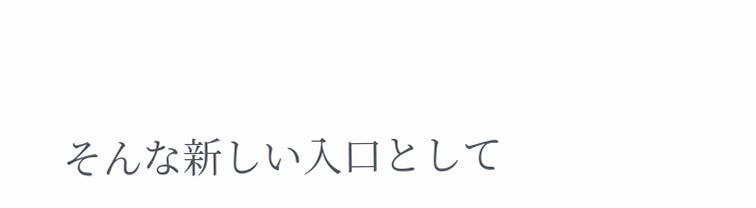そんな新しい入口として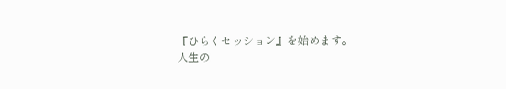『ひらくセッション』を始めます。
人生の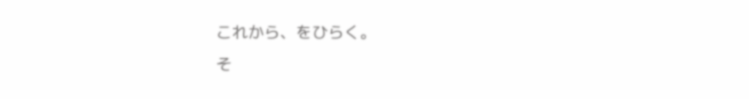これから、をひらく。
そ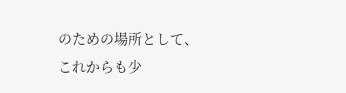のための場所として、
これからも少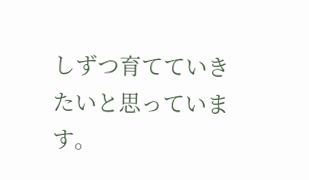しずつ育てていきたいと思っています。